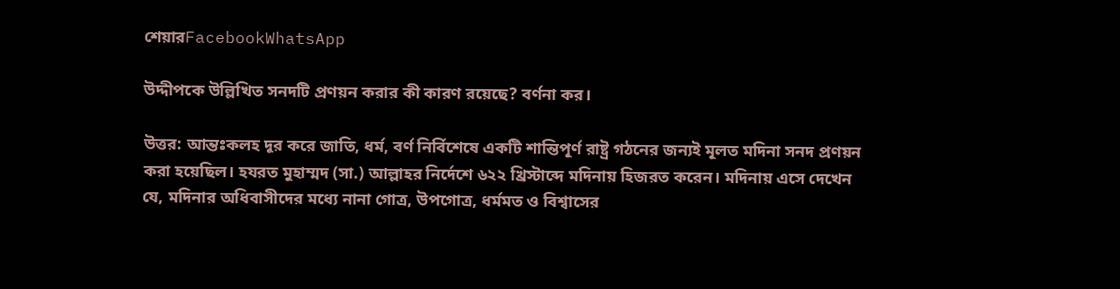শেয়ারFacebookWhatsApp

উদ্দীপকে উল্লিখিত সনদটি প্রণয়ন করার কী কারণ রয়েছে? বর্ণনা কর।

উত্তর: আন্তঃকলহ দূর করে জাতি, ধর্ম, বর্ণ নির্বিশেষে একটি শান্তিপূর্ণ রাষ্ট্র গঠনের জন্যই মূলত মদিনা সনদ প্রণয়ন করা হয়েছিল। হযরত মুহাম্মদ (সা.) আল্লাহর নির্দেশে ৬২২ খ্রিস্টাব্দে মদিনায় হিজরত করেন। মদিনায় এসে দেখেন যে, মদিনার অধিবাসীদের মধ্যে নানা গোত্র, উপগোত্র, ধর্মমত ও বিশ্বাসের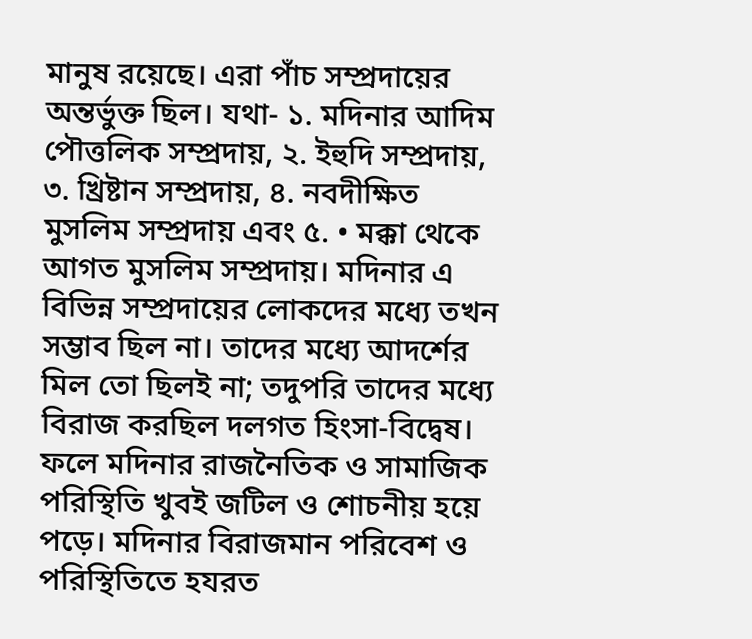মানুষ রয়েছে। এরা পাঁচ সম্প্রদায়ের অন্তর্ভুক্ত ছিল। যথা- ১. মদিনার আদিম পৌত্তলিক সম্প্রদায়, ২. ইহুদি সম্প্রদায়, ৩. খ্রিষ্টান সম্প্রদায়, ৪. নবদীক্ষিত মুসলিম সম্প্রদায় এবং ৫. • মক্কা থেকে আগত মুসলিম সম্প্রদায়। মদিনার এ বিভিন্ন সম্প্রদায়ের লোকদের মধ্যে তখন সম্ভাব ছিল না। তাদের মধ্যে আদর্শের মিল তো ছিলই না; তদুপরি তাদের মধ্যে বিরাজ করছিল দলগত হিংসা-বিদ্বেষ। ফলে মদিনার রাজনৈতিক ও সামাজিক পরিস্থিতি খুবই জটিল ও শোচনীয় হয়ে পড়ে। মদিনার বিরাজমান পরিবেশ ও পরিস্থিতিতে হযরত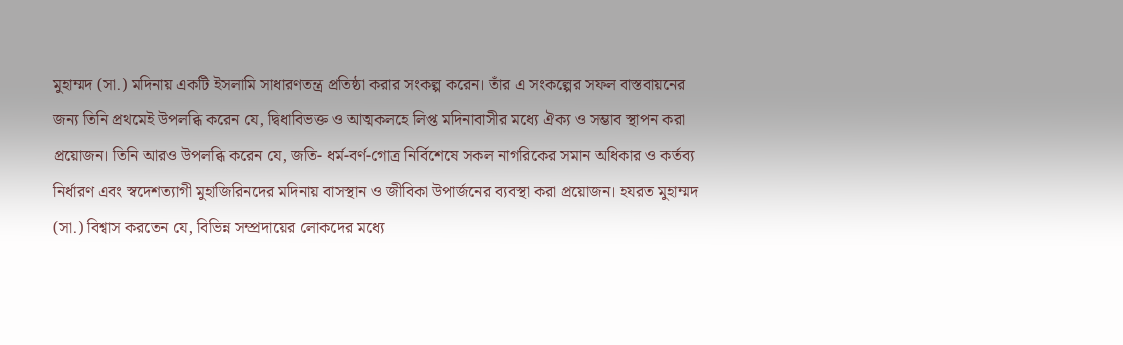মুহাম্মদ (সা.) মদিনায় একটি ইসলামি সাধারণতন্ত্র প্রতিষ্ঠা করার সংকল্প করেন। তাঁর এ সংকল্পের সফল বাস্তবায়নের জন্য তিনি প্রথমেই উপলব্ধি করেন যে, দ্বিধাবিভক্ত ও আত্মকলহে লিপ্ত মদিনাবাসীর মধ্যে ঐক্য ও সম্ভাব স্থাপন করা প্রয়োজন। তিনি আরও উপলব্ধি করেন যে, জতি- ধর্ম-বর্ণ-গোত্র নির্বিশেষে সকল নাগরিকের সমান অধিকার ও কর্তব্য নির্ধারণ এবং স্বদেশত্যাগী মুহাজিরিনদের মদিনায় বাসস্থান ও জীবিকা উপার্জনের ব্যবস্থা করা প্রয়োজন। হযরত মুহাম্মদ (সা.) বিশ্বাস করতেন যে, বিভিন্ন সম্প্রদায়ের লোকদের মধ্যে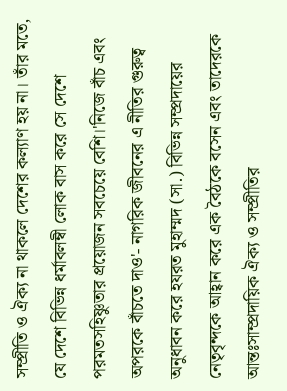সম্প্রীতি ও ঐক্য না থাকলে দেশের কল্যাণ হয় না। তাঁর মতে, যে দেশে বিভিন্ন ধর্মাবলম্বী লোক বাস করে সে দেশে পরমতসহিষ্ণুতার প্রয়োজন সবচেয়ে বেশি।'নিজে বাঁচ এবং অপরকে বাঁচতে দাও'- নাগরিক জীবনের এ নীতির গুরুত্ব অনুধাবন করে হযরত মুহাম্মদ (সা.) বিভিন্ন সম্প্রদায়ের নেতৃবৃন্দকে আহ্বান করে এক বৈঠকে বসেন এবং তাদেরকে আন্তঃসাম্প্রদায়িক ঐক্য ও সম্প্রীতির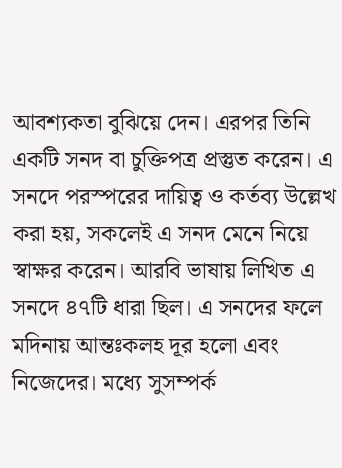আবশ্যকতা বুঝিয়ে দেন। এরপর তিনি একটি সনদ বা চুক্তিপত্র প্রস্তুত করেন। এ সনদে পরস্পরের দায়িত্ব ও কর্তব্য উল্লেখ করা হয়, সকলেই এ সনদ মেনে নিয়ে স্বাক্ষর করেন। আরবি ভাষায় লিখিত এ সনদে ৪৭টি ধারা ছিল। এ সনদের ফলে মদিনায় আন্তঃকলহ দূর হলো এবং নিজেদের। মধ্যে সুসম্পর্ক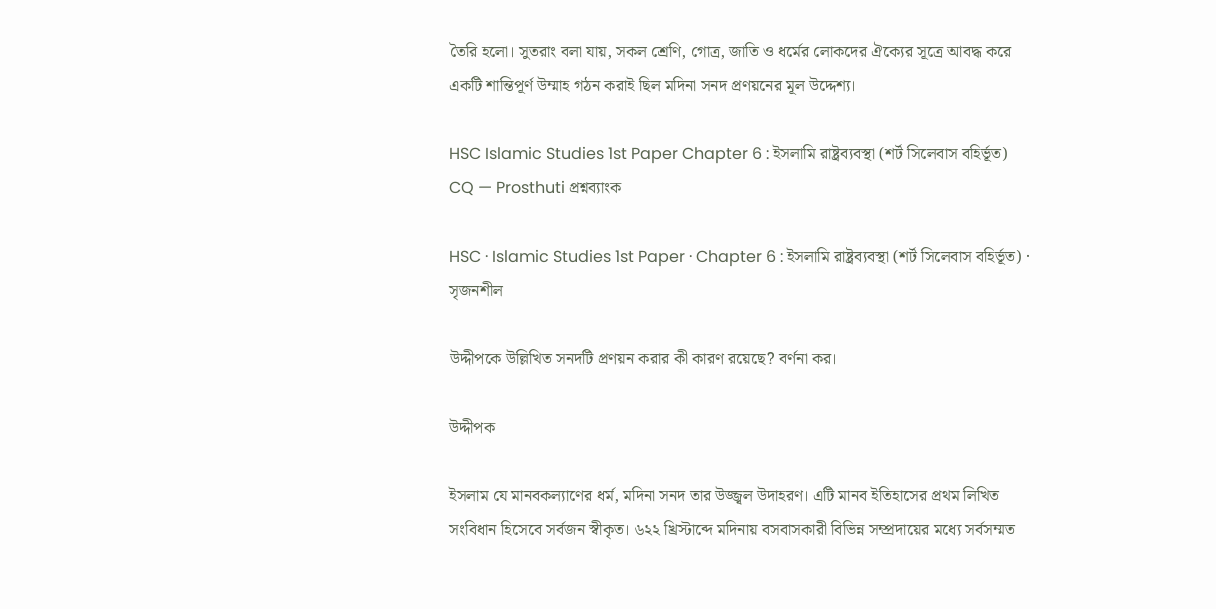তৈরি হলো। সুতরাং বলা যায়, সকল শ্রেণি, গোত্র, জাতি ও ধর্মের লোকদের ঐক্যের সূত্রে আবদ্ধ করে একটি শান্তিপূর্ণ উম্মাহ গঠন করাই ছিল মদিনা সনদ প্রণয়নের মূল উদ্দেশ্য।

HSC Islamic Studies 1st Paper Chapter 6 : ইসলামি রাষ্ট্রব্যবস্থা (শর্ট সিলেবাস বহির্ভূত) CQ — Prosthuti প্রশ্নব্যাংক

HSC · Islamic Studies 1st Paper · Chapter 6 : ইসলামি রাষ্ট্রব্যবস্থা (শর্ট সিলেবাস বহির্ভূত) · সৃজনশীল

উদ্দীপকে উল্লিখিত সনদটি প্রণয়ন করার কী কারণ রয়েছে? বর্ণনা কর।

উদ্দীপক

ইসলাম যে মানবকল্যাণের ধর্ম, মদিনা সনদ তার উজ্জ্বল উদাহরণ। এটি মানব ইতিহাসের প্রথম লিখিত সংবিধান হিসেবে সর্বজন স্বীকৃত। ৬২২ খ্রিস্টাব্দে মদিনায় বসবাসকারী বিভিন্ন সম্প্রদায়ের মধ্যে সর্বসম্মত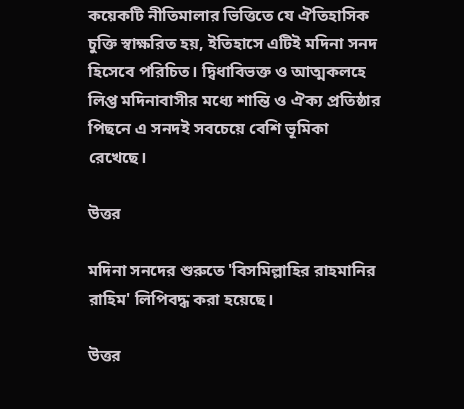কয়েকটি নীতিমালার ভিত্তিতে যে ঐতিহাসিক চুক্তি স্বাক্ষরিত হয়, ইতিহাসে এটিই মদিনা সনদ হিসেবে পরিচিত। দ্বিধাবিভক্ত ও আত্মকলহে লিপ্ত মদিনাবাসীর মধ্যে শান্তি ও ঐক্য প্রতিষ্ঠার পিছনে এ সনদই সবচেয়ে বেশি ভূমিকা রেখেছে।

উত্তর

মদিনা সনদের শুরুতে 'বিসমিল্লাহির রাহমানির রাহিম' লিপিবদ্ধ করা হয়েছে।

উত্তর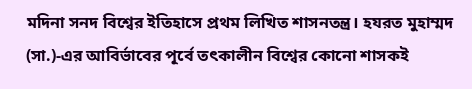মদিনা সনদ বিশ্বের ইতিহাসে প্রথম লিখিত শাসনতন্ত্র। হযরত মুহাম্মদ (সা.)-এর আবির্ভাবের পূর্বে তৎকালীন বিশ্বের কোনো শাসকই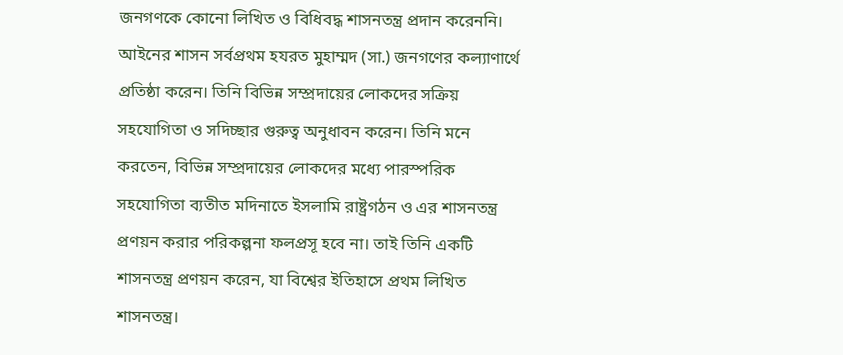জনগণকে কোনো লিখিত ও বিধিবদ্ধ শাসনতন্ত্র প্রদান করেননি। আইনের শাসন সর্বপ্রথম হযরত মুহাম্মদ (সা.) জনগণের কল্যাণার্থে প্রতিষ্ঠা করেন। তিনি বিভিন্ন সম্প্রদায়ের লোকদের সক্রিয় সহযোগিতা ও সদিচ্ছার গুরুত্ব অনুধাবন করেন। তিনি মনে করতেন, বিভিন্ন সম্প্রদায়ের লোকদের মধ্যে পারস্পরিক সহযোগিতা ব্যতীত মদিনাতে ইসলামি রাষ্ট্রগঠন ও এর শাসনতন্ত্র প্রণয়ন করার পরিকল্পনা ফলপ্রসূ হবে না। তাই তিনি একটি শাসনতন্ত্র প্রণয়ন করেন, যা বিশ্বের ইতিহাসে প্রথম লিখিত শাসনতন্ত্র।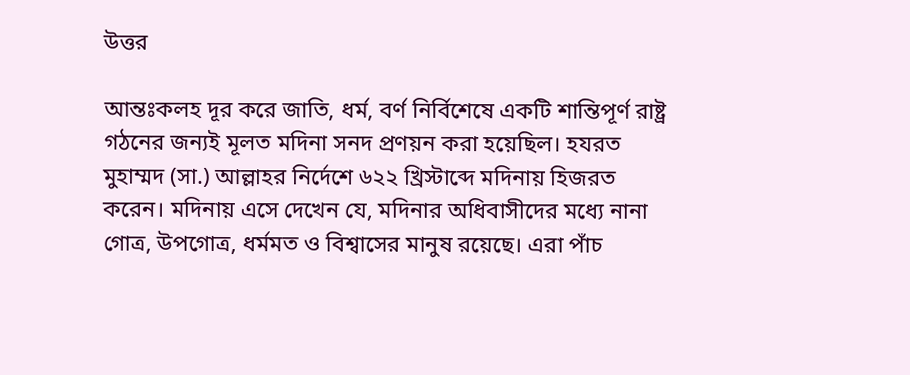উত্তর

আন্তঃকলহ দূর করে জাতি, ধর্ম, বর্ণ নির্বিশেষে একটি শান্তিপূর্ণ রাষ্ট্র গঠনের জন্যই মূলত মদিনা সনদ প্রণয়ন করা হয়েছিল। হযরত মুহাম্মদ (সা.) আল্লাহর নির্দেশে ৬২২ খ্রিস্টাব্দে মদিনায় হিজরত করেন। মদিনায় এসে দেখেন যে, মদিনার অধিবাসীদের মধ্যে নানা গোত্র, উপগোত্র, ধর্মমত ও বিশ্বাসের মানুষ রয়েছে। এরা পাঁচ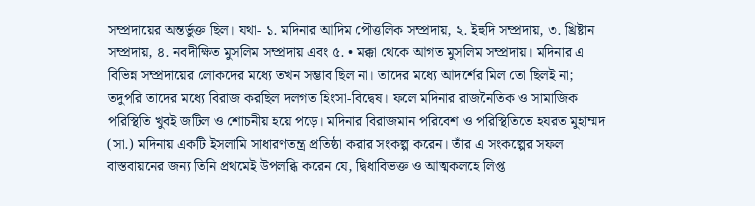সম্প্রদায়ের অন্তর্ভুক্ত ছিল। যথা- ১. মদিনার আদিম পৌত্তলিক সম্প্রদায়, ২. ইহুদি সম্প্রদায়, ৩. খ্রিষ্টান সম্প্রদায়, ৪. নবদীক্ষিত মুসলিম সম্প্রদায় এবং ৫. • মক্কা থেকে আগত মুসলিম সম্প্রদায়। মদিনার এ বিভিন্ন সম্প্রদায়ের লোকদের মধ্যে তখন সম্ভাব ছিল না। তাদের মধ্যে আদর্শের মিল তো ছিলই না; তদুপরি তাদের মধ্যে বিরাজ করছিল দলগত হিংসা-বিদ্বেষ। ফলে মদিনার রাজনৈতিক ও সামাজিক পরিস্থিতি খুবই জটিল ও শোচনীয় হয়ে পড়ে। মদিনার বিরাজমান পরিবেশ ও পরিস্থিতিতে হযরত মুহাম্মদ (সা.) মদিনায় একটি ইসলামি সাধারণতন্ত্র প্রতিষ্ঠা করার সংকল্প করেন। তাঁর এ সংকল্পের সফল বাস্তবায়নের জন্য তিনি প্রথমেই উপলব্ধি করেন যে, দ্বিধাবিভক্ত ও আত্মকলহে লিপ্ত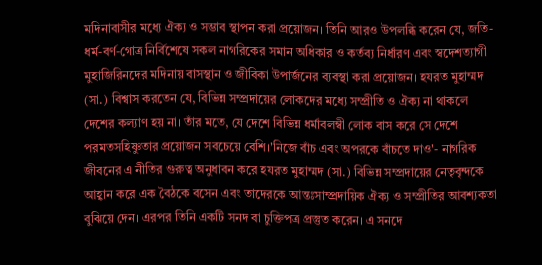মদিনাবাসীর মধ্যে ঐক্য ও সম্ভাব স্থাপন করা প্রয়োজন। তিনি আরও উপলব্ধি করেন যে, জতি- ধর্ম-বর্ণ-গোত্র নির্বিশেষে সকল নাগরিকের সমান অধিকার ও কর্তব্য নির্ধারণ এবং স্বদেশত্যাগী মুহাজিরিনদের মদিনায় বাসস্থান ও জীবিকা উপার্জনের ব্যবস্থা করা প্রয়োজন। হযরত মুহাম্মদ (সা.) বিশ্বাস করতেন যে, বিভিন্ন সম্প্রদায়ের লোকদের মধ্যে সম্প্রীতি ও ঐক্য না থাকলে দেশের কল্যাণ হয় না। তাঁর মতে, যে দেশে বিভিন্ন ধর্মাবলম্বী লোক বাস করে সে দেশে পরমতসহিষ্ণুতার প্রয়োজন সবচেয়ে বেশি।'নিজে বাঁচ এবং অপরকে বাঁচতে দাও'- নাগরিক জীবনের এ নীতির গুরুত্ব অনুধাবন করে হযরত মুহাম্মদ (সা.) বিভিন্ন সম্প্রদায়ের নেতৃবৃন্দকে আহ্বান করে এক বৈঠকে বসেন এবং তাদেরকে আন্তঃসাম্প্রদায়িক ঐক্য ও সম্প্রীতির আবশ্যকতা বুঝিয়ে দেন। এরপর তিনি একটি সনদ বা চুক্তিপত্র প্রস্তুত করেন। এ সনদে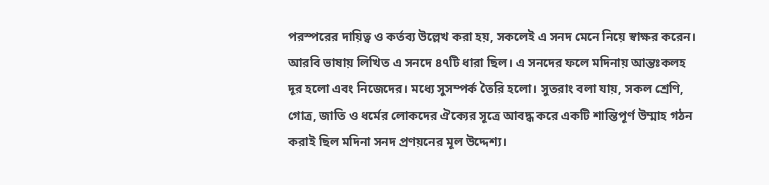পরস্পরের দায়িত্ব ও কর্তব্য উল্লেখ করা হয়, সকলেই এ সনদ মেনে নিয়ে স্বাক্ষর করেন। আরবি ভাষায় লিখিত এ সনদে ৪৭টি ধারা ছিল। এ সনদের ফলে মদিনায় আন্তঃকলহ দূর হলো এবং নিজেদের। মধ্যে সুসম্পর্ক তৈরি হলো। সুতরাং বলা যায়, সকল শ্রেণি, গোত্র, জাতি ও ধর্মের লোকদের ঐক্যের সূত্রে আবদ্ধ করে একটি শান্তিপূর্ণ উম্মাহ গঠন করাই ছিল মদিনা সনদ প্রণয়নের মূল উদ্দেশ্য।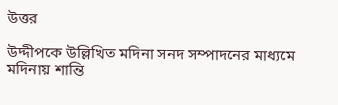উত্তর

উদ্দীপকে উল্লিখিত মদিনা সনদ সম্পাদনের মাধ্যমে মদিনায় শান্তি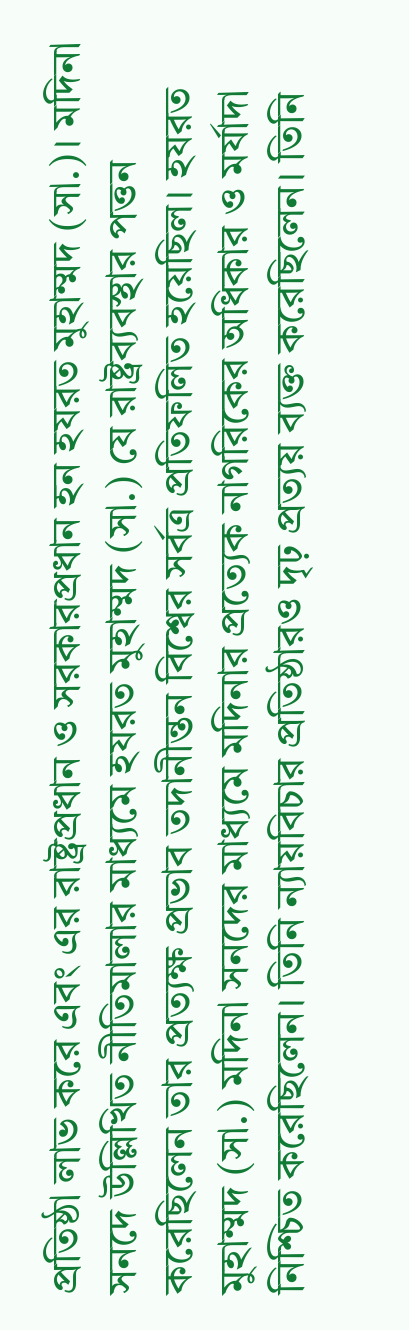প্রতিষ্ঠা লাভ করে এবং এর রাষ্ট্রপ্রধান ও সরকারপ্রধান হন হযরত মুহাম্মদ (সা.)। মদিনা সনদে উল্লিখিত নীতিমালার মাধ্যমে হযরত মুহাম্মদ (সা.) যে রাষ্ট্রব্যবস্থার পত্তন করেছিলেন তার প্রত্যক্ষ প্রভাব তদানীন্তন বিশ্বের সর্বত্র প্রতিফলিত হয়েছিল। হযরত মুহাম্মদ (সা.) মদিনা সনদের মাধ্যমে মদিনার প্রত্যেক নাগরিকের অধিকার ও মর্যাদা নিশ্চিত করেছিলেন। তিনি ন্যায়বিচার প্রতিষ্ঠারও দৃঢ় প্রত্যয় ব্যক্ত করেছিলেন। তিনি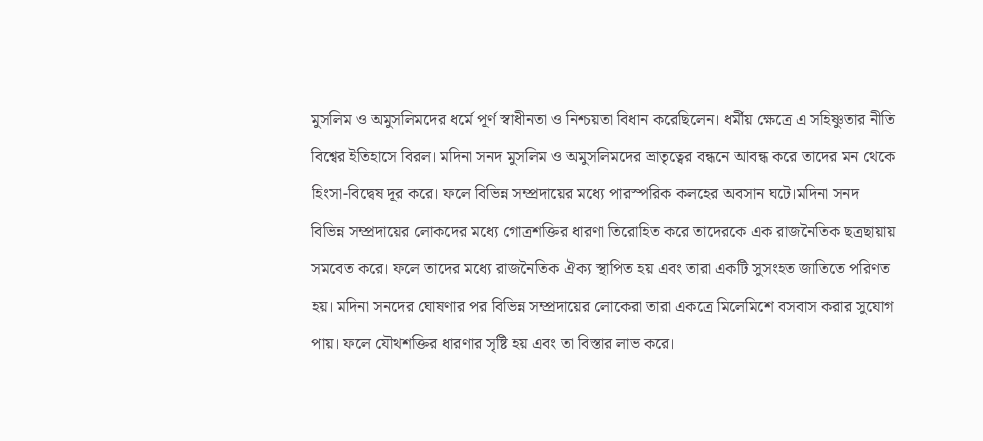মুসলিম ও অমুসলিমদের ধর্মে পূর্ণ স্বাধীনতা ও নিশ্চয়তা বিধান করেছিলেন। ধর্মীয় ক্ষেত্রে এ সহিষ্ণুতার নীতি বিশ্বের ইতিহাসে বিরল। মদিনা সনদ মুসলিম ও অমুসলিমদের ভ্রাতৃত্বের বন্ধনে আবন্ধ করে তাদের মন থেকে হিংসা-বিদ্বেষ দূর করে। ফলে বিভিন্ন সম্প্রদায়ের মধ্যে পারস্পরিক কলহের অবসান ঘটে।মদিনা সনদ বিভিন্ন সম্প্রদায়ের লোকদের মধ্যে গোত্রশক্তির ধারণা তিরোহিত করে তাদেরকে এক রাজনৈতিক ছত্রছায়ায় সমবেত করে। ফলে তাদের মধ্যে রাজনৈতিক ঐক্য স্থাপিত হয় এবং তারা একটি সুসংহত জাতিতে পরিণত হয়। মদিনা সনদের ঘোষণার পর বিভিন্ন সম্প্রদায়ের লোকেরা তারা একত্রে মিলেমিশে বসবাস করার সুযোগ পায়। ফলে যৌথশক্তির ধারণার সৃষ্টি হয় এবং তা বিস্তার লাভ করে।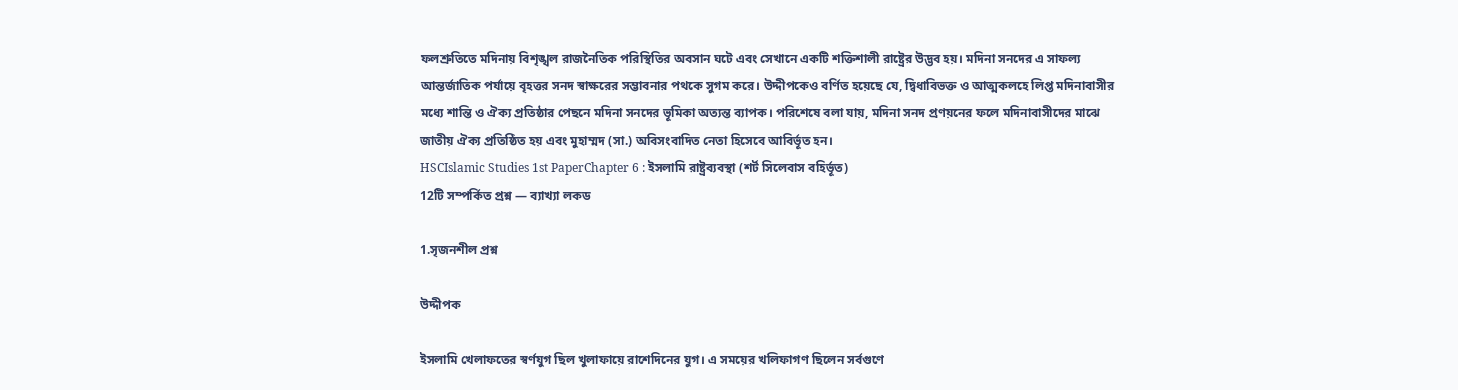ফলশ্রুতিতে মদিনায় বিশৃঙ্খল রাজনৈতিক পরিস্থিতির অবসান ঘটে এবং সেখানে একটি শক্তিশালী রাষ্ট্রের উদ্ভব হয়। মদিনা সনদের এ সাফল্য আন্তর্জাতিক পর্যায়ে বৃহত্তর সনদ স্বাক্ষরের সম্ভাবনার পথকে সুগম করে। উদ্দীপকেও বর্ণিত হয়েছে যে, দ্বিধাবিভক্ত ও আত্মকলহে লিপ্ত মদিনাবাসীর মধ্যে শান্তি ও ঐক্য প্রতিষ্ঠার পেছনে মদিনা সনদের ভূমিকা অত্যন্ত ব্যাপক। পরিশেষে বলা যায়, মদিনা সনদ প্রণয়নের ফলে মদিনাবাসীদের মাঝে জাতীয় ঐক্য প্রতিষ্ঠিত হয় এবং মুহাম্মদ (সা.) অবিসংবাদিত নেতা হিসেবে আবির্ভূত হন।
HSCIslamic Studies 1st PaperChapter 6 : ইসলামি রাষ্ট্রব্যবস্থা (শর্ট সিলেবাস বহির্ভূত)
12টি সম্পর্কিত প্রশ্ন — ব্যাখ্যা লকড

1.সৃজনশীল প্রশ্ন

উদ্দীপক

ইসলামি খেলাফতের স্বর্ণযুগ ছিল খুলাফায়ে রাশেদিনের যুগ। এ সময়ের খলিফাগণ ছিলেন সর্বগুণে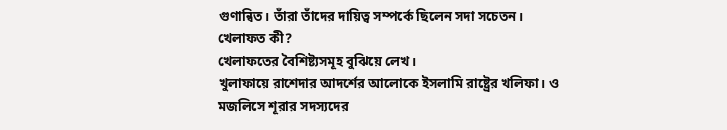গুণান্বিত। তাঁরা তাঁদের দায়িত্ব সম্পর্কে ছিলেন সদা সচেতন।
খেলাফত কী?
খেলাফতের বৈশিষ্ট্যসমূহ বুঝিয়ে লেখ।
খুলাফায়ে রাশেদার আদর্শের আলোকে ইসলামি রাষ্ট্রের খলিফা। ও মজলিসে শূরার সদস্যদের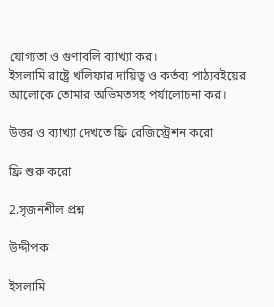যোগ্যতা ও গুণাবলি ব্যাখ্যা কর।
ইসলামি রাষ্ট্রে খলিফার দায়িত্ব ও কর্তব্য পাঠ্যবইয়ের আলোকে তোমার অভিমতসহ পর্যালোচনা কর।

উত্তর ও ব্যাখ্যা দেখতে ফ্রি রেজিস্ট্রেশন করো

ফ্রি শুরু করো

2.সৃজনশীল প্রশ্ন

উদ্দীপক

ইসলামি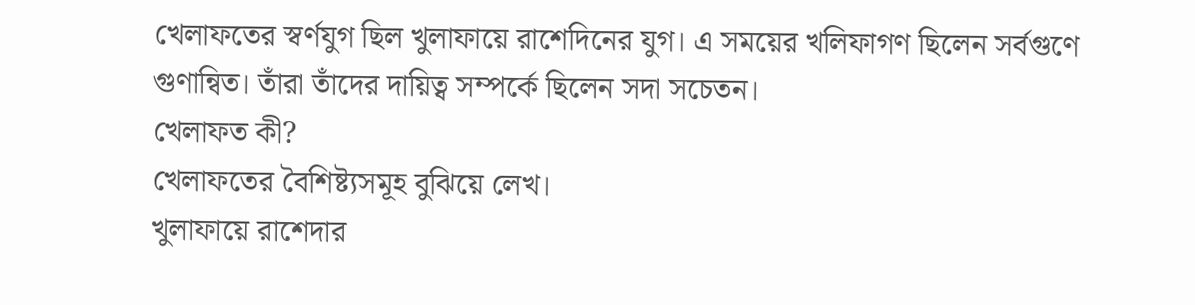খেলাফতের স্বর্ণযুগ ছিল খুলাফায়ে রাশেদিনের যুগ। এ সময়ের খলিফাগণ ছিলেন সর্বগুণে গুণান্বিত। তাঁরা তাঁদের দায়িত্ব সম্পর্কে ছিলেন সদা সচেতন।
খেলাফত কী?
খেলাফতের বৈশিষ্ট্যসমূহ বুঝিয়ে লেখ।
খুলাফায়ে রাশেদার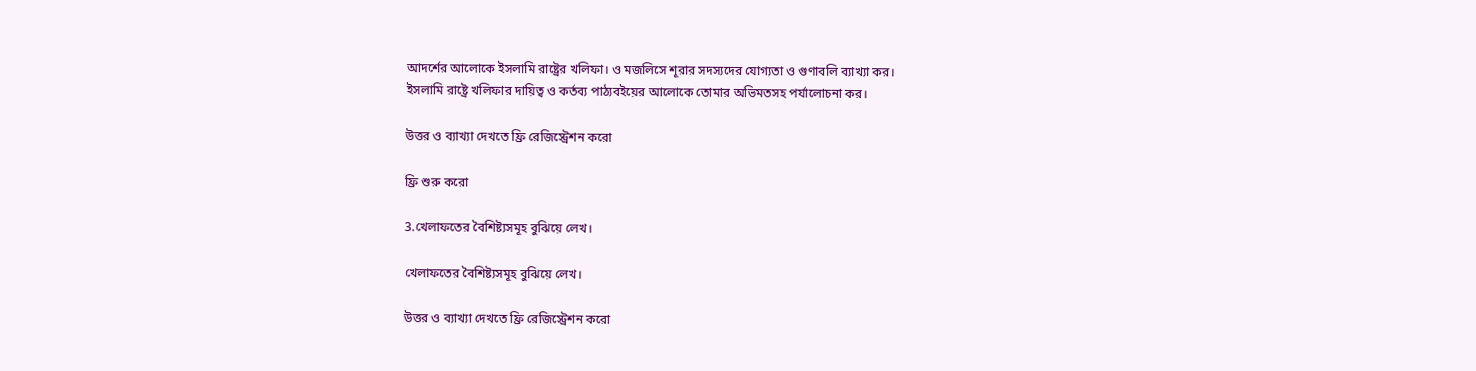আদর্শের আলোকে ইসলামি রাষ্ট্রের খলিফা। ও মজলিসে শূরার সদস্যদের যোগ্যতা ও গুণাবলি ব্যাখ্যা কর।
ইসলামি রাষ্ট্রে খলিফার দায়িত্ব ও কর্তব্য পাঠ্যবইয়ের আলোকে তোমার অভিমতসহ পর্যালোচনা কর।

উত্তর ও ব্যাখ্যা দেখতে ফ্রি রেজিস্ট্রেশন করো

ফ্রি শুরু করো

3.খেলাফতের বৈশিষ্ট্যসমূহ বুঝিয়ে লেখ।

খেলাফতের বৈশিষ্ট্যসমূহ বুঝিয়ে লেখ।

উত্তর ও ব্যাখ্যা দেখতে ফ্রি রেজিস্ট্রেশন করো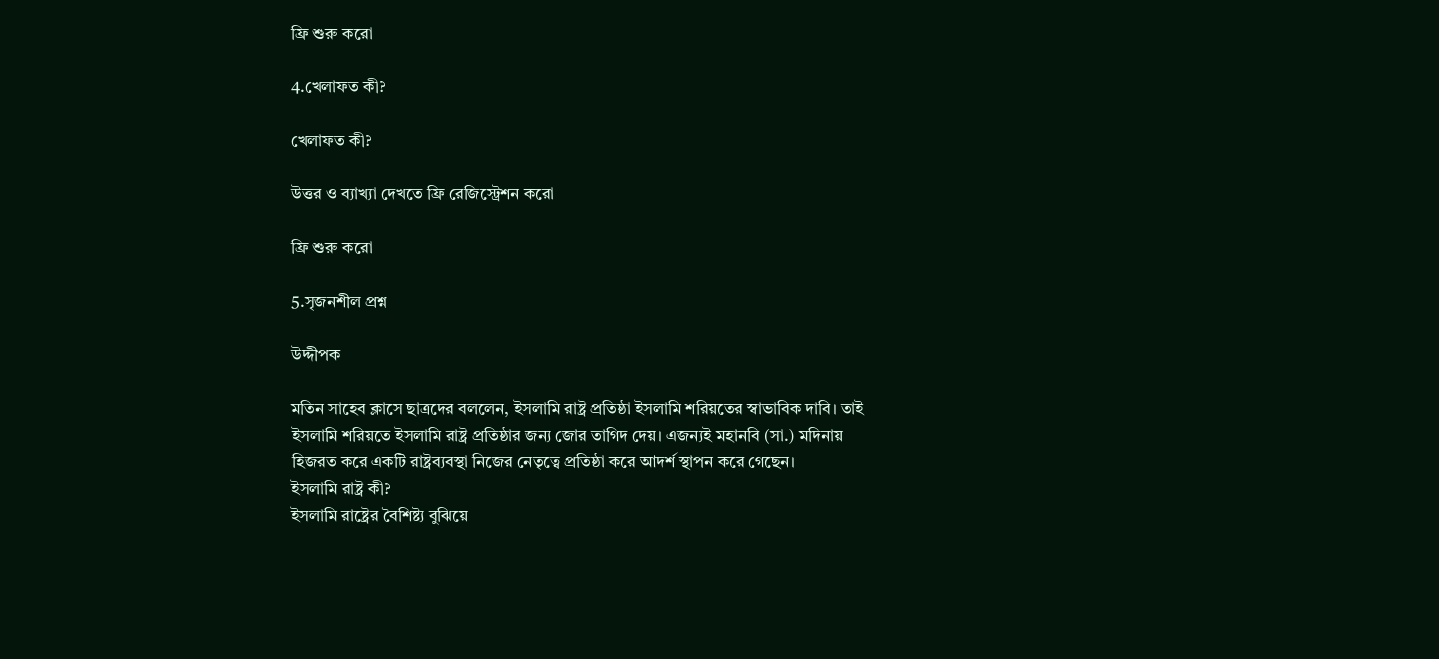ফ্রি শুরু করো

4.খেলাফত কী?

খেলাফত কী?

উত্তর ও ব্যাখ্যা দেখতে ফ্রি রেজিস্ট্রেশন করো

ফ্রি শুরু করো

5.সৃজনশীল প্রশ্ন

উদ্দীপক

মতিন সাহেব ক্লাসে ছাত্রদের বললেন, ইসলামি রাষ্ট্র প্রতিষ্ঠা ইসলামি শরিয়তের স্বাভাবিক দাবি। তাই ইসলামি শরিয়তে ইসলামি রাষ্ট্র প্রতিষ্ঠার জন্য জোর তাগিদ দেয়। এজন্যই মহানবি (সা.) মদিনায় হিজরত করে একটি রাষ্ট্রব্যবস্থা নিজের নেতৃত্বে প্রতিষ্ঠা করে আদর্শ স্থাপন করে গেছেন।
ইসলামি রাষ্ট্র কী?
ইসলামি রাষ্ট্রের বৈশিষ্ট্য বুঝিয়ে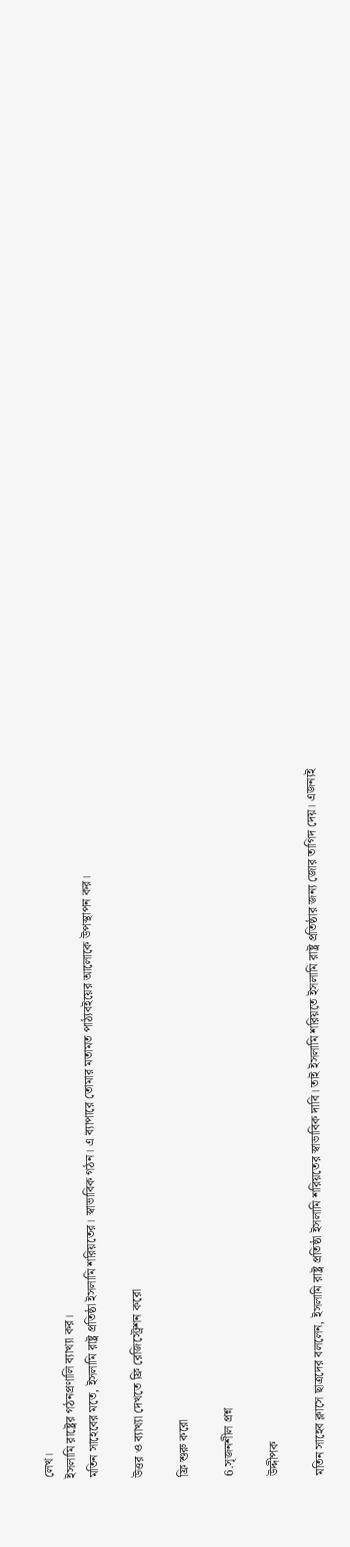লেখ।
ইসলামি রাষ্ট্রের গঠনপ্রণালি ব্যাখ্যা কর।
মতিন সাহেবের মতে, ইসলামি রাষ্ট্র প্রতিষ্ঠা ইসলামি শরিয়তের। স্বাভাবিক গঠন। এ ব্যাপারে তোমার মতামত পাঠ্যবইয়ের আলোকে উপস্থাপন কর।

উত্তর ও ব্যাখ্যা দেখতে ফ্রি রেজিস্ট্রেশন করো

ফ্রি শুরু করো

6.সৃজনশীল প্রশ্ন

উদ্দীপক

মতিন সাহেব ক্লাসে ছাত্রদের বললেন, ইসলামি রাষ্ট্র প্রতিষ্ঠা ইসলামি শরিয়তের স্বাভাবিক দাবি। তাই ইসলামি শরিয়তে ইসলামি রাষ্ট্র প্রতিষ্ঠার জন্য জোর তাগিদ দেয়। এজন্যই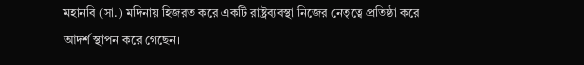মহানবি (সা.) মদিনায় হিজরত করে একটি রাষ্ট্রব্যবস্থা নিজের নেতৃত্বে প্রতিষ্ঠা করে আদর্শ স্থাপন করে গেছেন।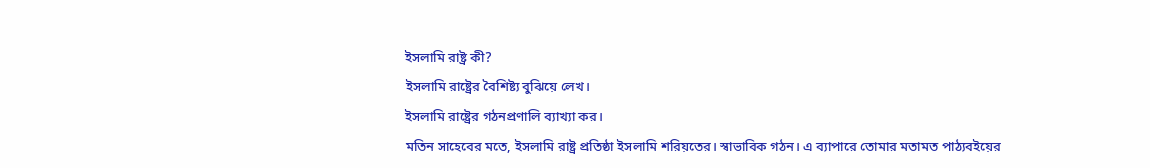ইসলামি রাষ্ট্র কী?
ইসলামি রাষ্ট্রের বৈশিষ্ট্য বুঝিয়ে লেখ।
ইসলামি রাষ্ট্রের গঠনপ্রণালি ব্যাখ্যা কর।
মতিন সাহেবের মতে, ইসলামি রাষ্ট্র প্রতিষ্ঠা ইসলামি শরিয়তের। স্বাভাবিক গঠন। এ ব্যাপারে তোমার মতামত পাঠ্যবইয়ের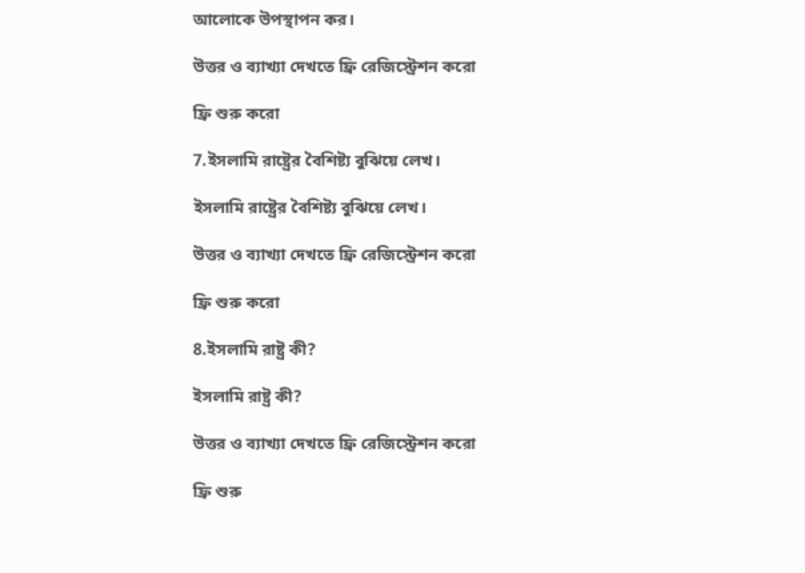আলোকে উপস্থাপন কর।

উত্তর ও ব্যাখ্যা দেখতে ফ্রি রেজিস্ট্রেশন করো

ফ্রি শুরু করো

7.ইসলামি রাষ্ট্রের বৈশিষ্ট্য বুঝিয়ে লেখ।

ইসলামি রাষ্ট্রের বৈশিষ্ট্য বুঝিয়ে লেখ।

উত্তর ও ব্যাখ্যা দেখতে ফ্রি রেজিস্ট্রেশন করো

ফ্রি শুরু করো

8.ইসলামি রাষ্ট্র কী?

ইসলামি রাষ্ট্র কী?

উত্তর ও ব্যাখ্যা দেখতে ফ্রি রেজিস্ট্রেশন করো

ফ্রি শুরু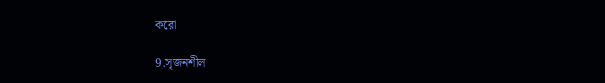করো

9.সৃজনশীল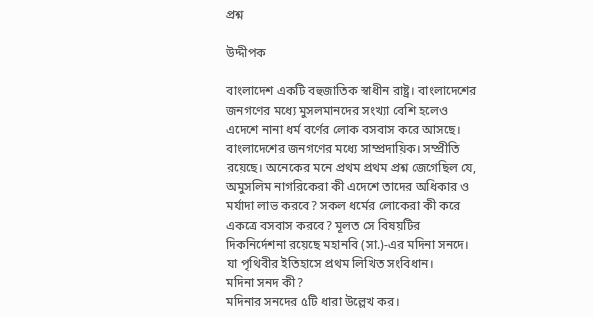প্রশ্ন

উদ্দীপক

বাংলাদেশ একটি বহুজাতিক স্বাধীন রাষ্ট্র। বাংলাদেশের জনগণের মধ্যে মুসলমানদের সংখ্যা বেশি হলেও এদেশে নানা ধর্ম বর্ণের লোক বসবাস করে আসছে। বাংলাদেশের জনগণের মধ্যে সাম্প্রদায়িক। সম্প্রীতি রয়েছে। অনেকের মনে প্রথম প্রথম প্রশ্ন জেগেছিল যে, অমুসলিম নাগরিকেরা কী এদেশে তাদের অধিকার ও মর্যাদা লাভ করবে? সকল ধর্মের লোকেরা কী করে একত্রে বসবাস করবে? মূলত সে বিষয়টির দিকনির্দেশনা রয়েছে মহানবি (সা.)-এর মদিনা সনদে। যা পৃথিবীর ইতিহাসে প্রথম লিখিত সংবিধান।
মদিনা সনদ কী?
মদিনার সনদের ৫টি ধারা উল্লেখ কর।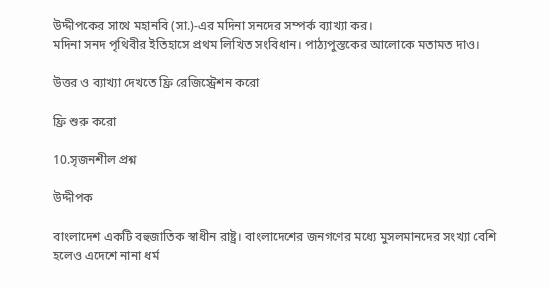উদ্দীপকের সাথে মহানবি (সা.)-এর মদিনা সনদের সম্পর্ক ব্যাখ্যা কর।
মদিনা সনদ পৃথিবীর ইতিহাসে প্রথম লিখিত সংবিধান। পাঠ্যপুস্তকের আলোকে মতামত দাও।

উত্তর ও ব্যাখ্যা দেখতে ফ্রি রেজিস্ট্রেশন করো

ফ্রি শুরু করো

10.সৃজনশীল প্রশ্ন

উদ্দীপক

বাংলাদেশ একটি বহুজাতিক স্বাধীন রাষ্ট্র। বাংলাদেশের জনগণের মধ্যে মুসলমানদের সংখ্যা বেশি হলেও এদেশে নানা ধর্ম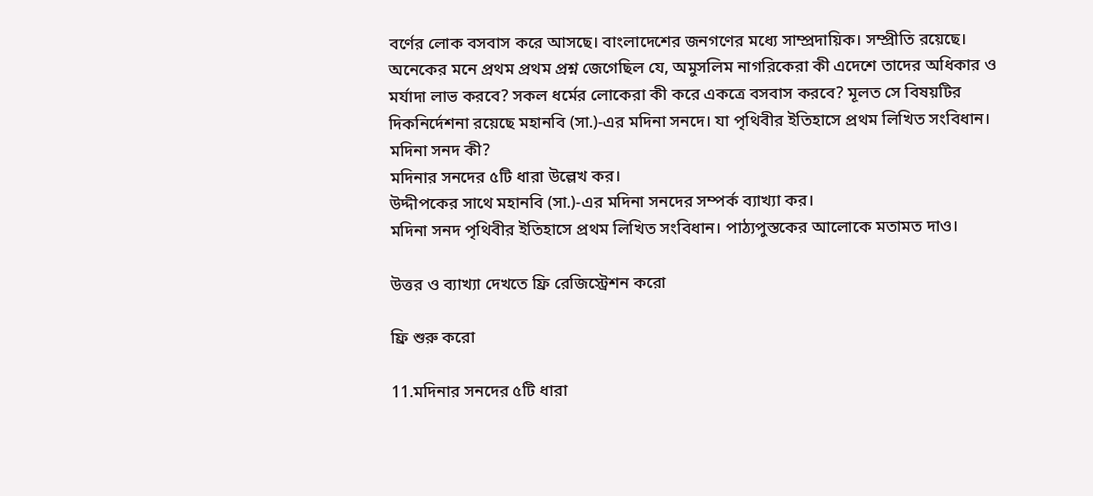বর্ণের লোক বসবাস করে আসছে। বাংলাদেশের জনগণের মধ্যে সাম্প্রদায়িক। সম্প্রীতি রয়েছে। অনেকের মনে প্রথম প্রথম প্রশ্ন জেগেছিল যে, অমুসলিম নাগরিকেরা কী এদেশে তাদের অধিকার ও মর্যাদা লাভ করবে? সকল ধর্মের লোকেরা কী করে একত্রে বসবাস করবে? মূলত সে বিষয়টির দিকনির্দেশনা রয়েছে মহানবি (সা.)-এর মদিনা সনদে। যা পৃথিবীর ইতিহাসে প্রথম লিখিত সংবিধান।
মদিনা সনদ কী?
মদিনার সনদের ৫টি ধারা উল্লেখ কর।
উদ্দীপকের সাথে মহানবি (সা.)-এর মদিনা সনদের সম্পর্ক ব্যাখ্যা কর।
মদিনা সনদ পৃথিবীর ইতিহাসে প্রথম লিখিত সংবিধান। পাঠ্যপুস্তকের আলোকে মতামত দাও।

উত্তর ও ব্যাখ্যা দেখতে ফ্রি রেজিস্ট্রেশন করো

ফ্রি শুরু করো

11.মদিনার সনদের ৫টি ধারা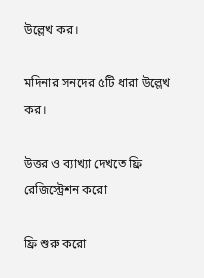উল্লেখ কর।

মদিনার সনদের ৫টি ধারা উল্লেখ কর।

উত্তর ও ব্যাখ্যা দেখতে ফ্রি রেজিস্ট্রেশন করো

ফ্রি শুরু করো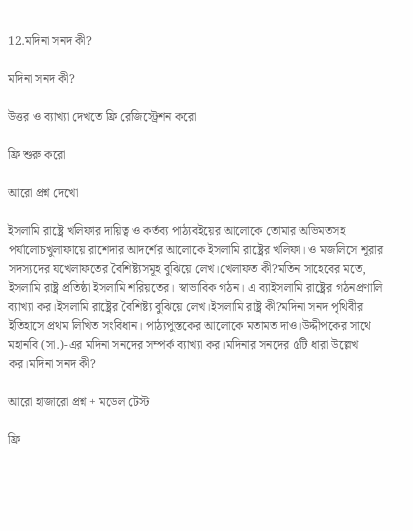12.মদিনা সনদ কী?

মদিনা সনদ কী?

উত্তর ও ব্যাখ্যা দেখতে ফ্রি রেজিস্ট্রেশন করো

ফ্রি শুরু করো

আরো প্রশ্ন দেখো

ইসলামি রাষ্ট্রে খলিফার দায়িত্ব ও কর্তব্য পাঠ্যবইয়ের আলোকে তোমার অভিমতসহ পর্যালোচখুলাফায়ে রাশেদার আদর্শের আলোকে ইসলামি রাষ্ট্রের খলিফা। ও মজলিসে শূরার সদস্যদের যখেলাফতের বৈশিষ্ট্যসমূহ বুঝিয়ে লেখ।খেলাফত কী?মতিন সাহেবের মতে, ইসলামি রাষ্ট্র প্রতিষ্ঠা ইসলামি শরিয়তের। স্বাভাবিক গঠন। এ ব্যাইসলামি রাষ্ট্রের গঠনপ্রণালি ব্যাখ্যা কর।ইসলামি রাষ্ট্রের বৈশিষ্ট্য বুঝিয়ে লেখ।ইসলামি রাষ্ট্র কী?মদিনা সনদ পৃথিবীর ইতিহাসে প্রথম লিখিত সংবিধান। পাঠ্যপুস্তকের আলোকে মতামত দাও।উদ্দীপকের সাথে মহানবি (সা.)-এর মদিনা সনদের সম্পর্ক ব্যাখ্যা কর।মদিনার সনদের ৫টি ধারা উল্লেখ কর।মদিনা সনদ কী?

আরো হাজারো প্রশ্ন + মডেল টেস্ট

ফ্রি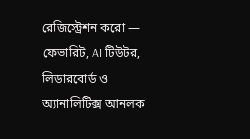রেজিস্ট্রেশন করো — ফেভারিট, AI টিউটর, লিডারবোর্ড ও অ্যানালিটিক্স আনলক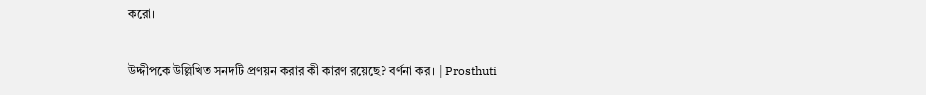করো।

উদ্দীপকে উল্লিখিত সনদটি প্রণয়ন করার কী কারণ রয়েছে? বর্ণনা কর। | Prosthuti